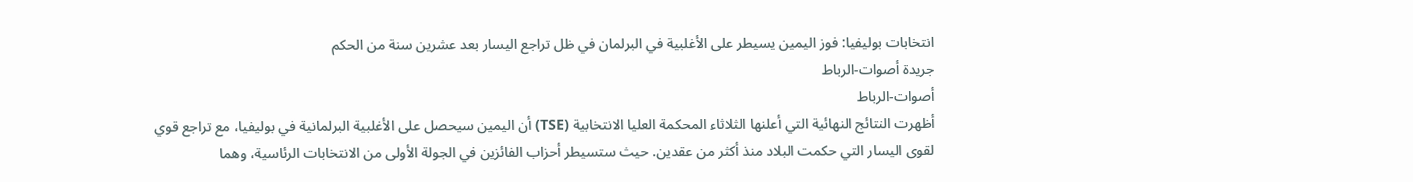انتخابات بوليفيا: فوز اليمين يسيطر على الأغلبية في البرلمان في ظل تراجع اليسار بعد عشرين سنة من الحكم
جريدة أصوات-الرباط
أصوات-الرباط
أظهرت النتائج النهائية التي أعلنها الثلاثاء المحكمة العليا الانتخابية (TSE) أن اليمين سيحصل على الأغلبية البرلمانية في بوليفيا، مع تراجع قوي لقوى اليسار التي حكمت البلاد منذ أكثر من عقدين. حيث ستسيطر أحزاب الفائزين في الجولة الأولى من الانتخابات الرئاسية، وهما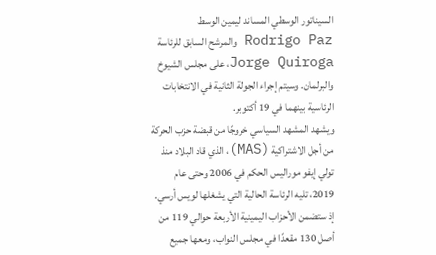السيناتور الوسطي المساند ليمين الوسط Rodrigo Paz والمرشح السابق للرئاسة Jorge Quiroga، على مجلس الشيوخ والبرلمان. وسيتم إجراء الجولة الثانية في الانتخابات الرئاسية بينهما في 19 أكتوبر.
ويشهد المشهد السياسي خروجًا من قبضة حزب الحركة من أجل الاشتراكية (MAS)، الذي قاد البلاد منذ تولي إيفو موراليس الحكم في 2006 وحتى عام 2019، تليه الرئاسة الحالية التي يشغلها لويس أرسي. إذ ستضمن الأحزاب اليمينية الأربعة حوالي 119 من أصل 130 مقعدًا في مجلس النواب، ومعها جميع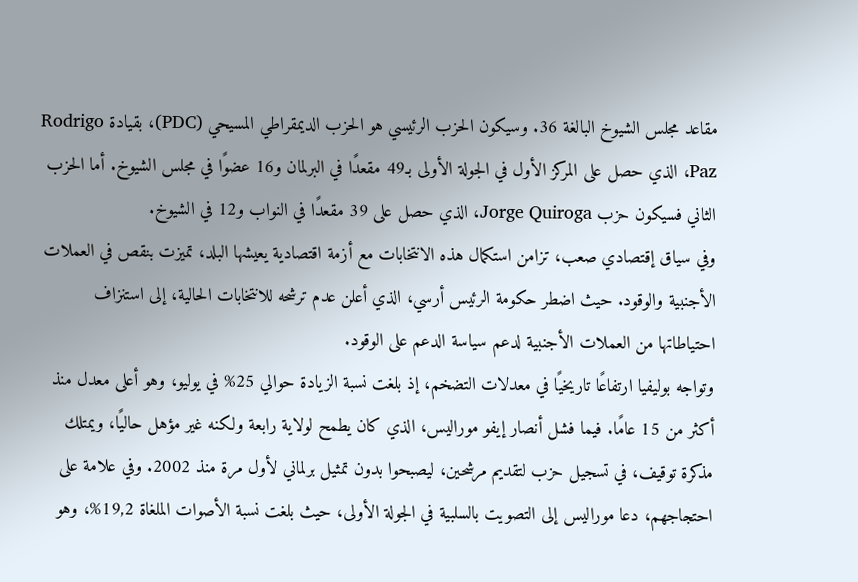مقاعد مجلس الشيوخ البالغة 36. وسيكون الحزب الرئيسي هو الحزب الديمقراطي المسيحي (PDC)، بقيادة Rodrigo Paz، الذي حصل على المركز الأول في الجولة الأولى بـ49 مقعدًا في البرلمان و16 عضوًا في مجلس الشيوخ. أما الحزب الثاني فسيكون حزب Jorge Quiroga، الذي حصل على 39 مقعدًا في النواب و12 في الشيوخ.
وفي سياق إقتصادي صعب، تزامن استكمال هذه الانتخابات مع أزمة اقتصادية يعيشها البلد، تميزت بنقص في العملات الأجنبية والوقود. حيث اضطر حكومة الرئيس أرسي، الذي أعلن عدم ترشحه للانتخابات الحالية، إلى استنزاف احتياطاتها من العملات الأجنبية لدعم سياسة الدعم على الوقود.
وتواجه بوليفيا ارتفاعًا تاريخيًا في معدلات التضخم، إذ بلغت نسبة الزيادة حوالي 25% في يوليو، وهو أعلى معدل منذ أكثر من 15 عامًا. فيما فشل أنصار إيفو موراليس، الذي كان يطمح لولاية رابعة ولكنه غير مؤهل حاليًا، ويمتلك مذكرة توقيف، في تسجيل حزب لتقديم مرشحين، ليصبحوا بدون تمثيل برلماني لأول مرة منذ 2002. وفي علامة على احتجاجهم، دعا موراليس إلى التصويت بالسلبية في الجولة الأولى، حيث بلغت نسبة الأصوات الملغاة 19,2%، وهو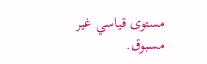مستوى قياسي غير مسبوق.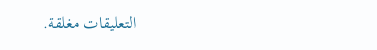التعليقات مغلقة.